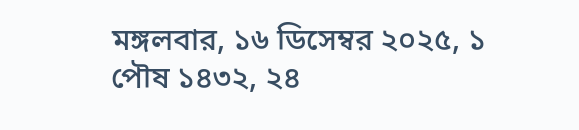মঙ্গলবার, ১৬ ডিসেম্বর ২০২৫, ১ পৌষ ১৪৩২, ২৪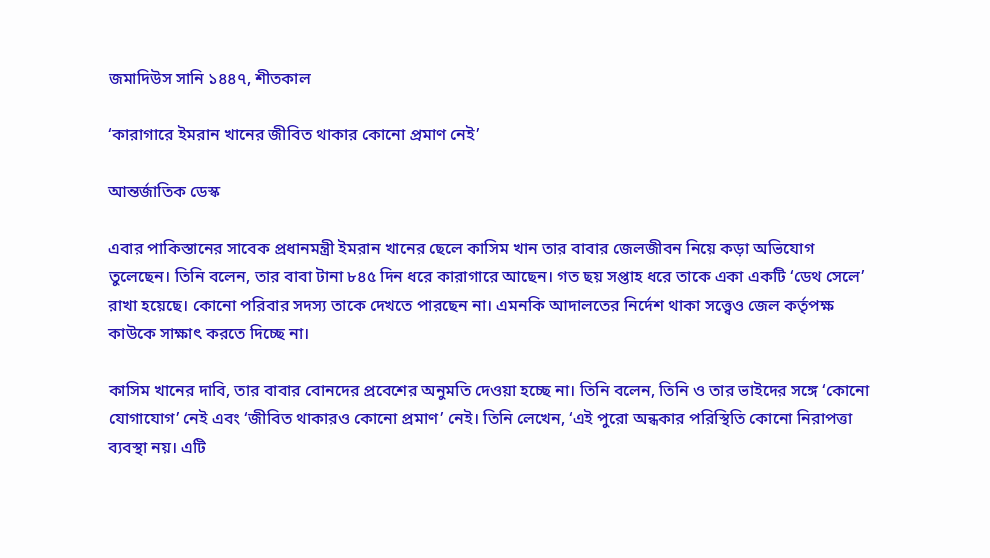জমাদিউস সানি ১৪৪৭, শীতকাল

‘কারাগারে ইমরান খানের জীবিত থাকার কোনো প্রমাণ নেই’

আন্তর্জাতিক ডেস্ক

এবার পাকিস্তানের সাবেক প্রধানমন্ত্রী ইমরান খানের ছেলে কাসিম খান তার বাবার জেলজীবন নিয়ে কড়া অভিযোগ তুলেছেন। তিনি বলেন, তার বাবা টানা ৮৪৫ দিন ধরে কারাগারে আছেন। গত ছয় সপ্তাহ ধরে তাকে একা একটি ‘ডেথ সেলে’ রাখা হয়েছে। কোনো পরিবার সদস্য তাকে দেখতে পারছেন না। এমনকি আদালতের নির্দেশ থাকা সত্ত্বেও জেল কর্তৃপক্ষ কাউকে সাক্ষাৎ করতে দিচ্ছে না।

কাসিম খানের দাবি, তার বাবার বোনদের প্রবেশের অনুমতি দেওয়া হচ্ছে না। তিনি বলেন, তিনি ও তার ভাইদের সঙ্গে ‘কোনো যোগাযোগ’ নেই এবং ‘জীবিত থাকারও কোনো প্রমাণ’ নেই। তিনি লেখেন, ‘এই পুরো অন্ধকার পরিস্থিতি কোনো নিরাপত্তা ব্যবস্থা নয়। এটি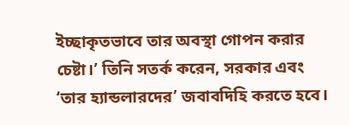ইচ্ছাকৃতভাবে তার অবস্থা গোপন করার চেষ্টা।’ তিনি সতর্ক করেন, সরকার এবং ‘তার হ্যান্ডলারদের’ জবাবদিহি করতে হবে।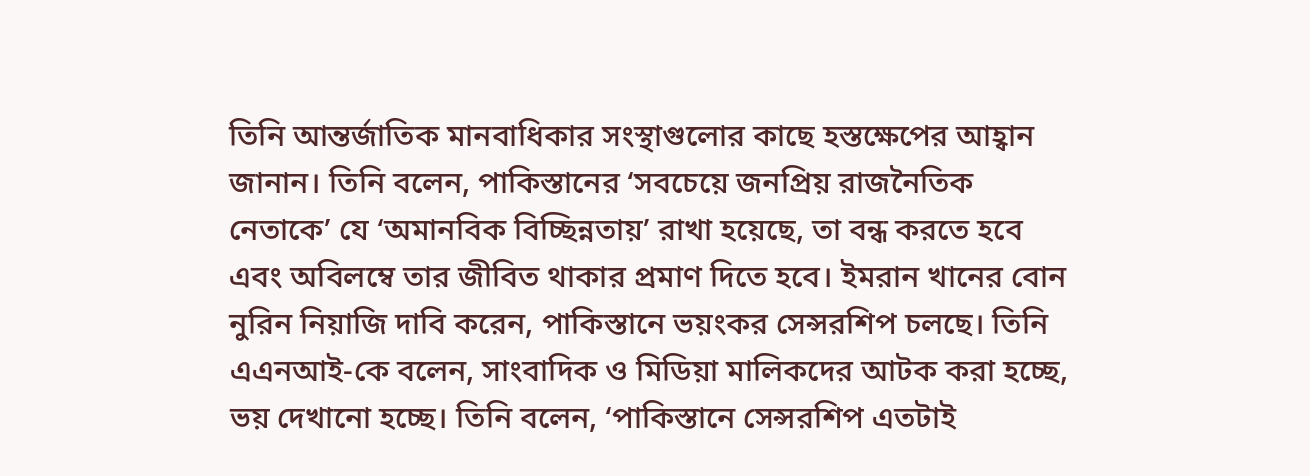তিনি আন্তর্জাতিক মানবাধিকার সংস্থাগুলোর কাছে হস্তক্ষেপের আহ্বান জানান। তিনি বলেন, পাকিস্তানের ‘সবচেয়ে জনপ্রিয় রাজনৈতিক নেতাকে’ যে ‘অমানবিক বিচ্ছিন্নতায়’ রাখা হয়েছে, তা বন্ধ করতে হবে এবং অবিলম্বে তার জীবিত থাকার প্রমাণ দিতে হবে। ইমরান খানের বোন নুরিন নিয়াজি দাবি করেন, পাকিস্তানে ভয়ংকর সেন্সরশিপ চলছে। তিনি এএনআই-কে বলেন, সাংবাদিক ও মিডিয়া মালিকদের আটক করা হচ্ছে, ভয় দেখানো হচ্ছে। তিনি বলেন, ‘পাকিস্তানে সেন্সরশিপ এতটাই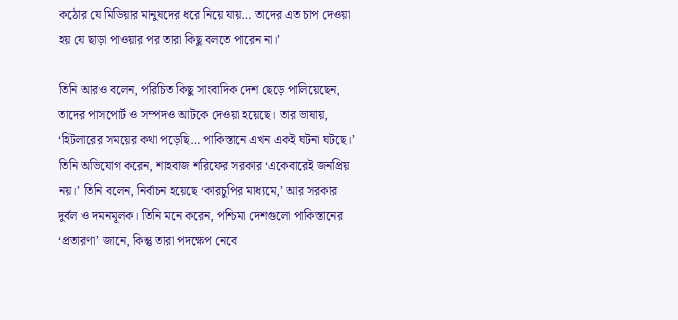কঠোর যে মিডিয়ার মানুষদের ধরে নিয়ে যায়… তাদের এত চাপ দেওয়া হয় যে ছাড়া পাওয়ার পর তারা কিছু বলতে পারেন না।’

তিনি আরও বলেন, পরিচিত কিছু সাংবাদিক দেশ ছেড়ে পালিয়েছেন, তাদের পাসপোর্ট ও সম্পদও আটকে দেওয়া হয়েছে। তার ভাষায়, ‘হিটলারের সময়ের কথা পড়েছি… পাকিস্তানে এখন একই ঘটনা ঘটছে।’ তিনি অভিযোগ করেন, শাহবাজ শরিফের সরকার ‘একেবারেই জনপ্রিয় নয়।’ তিনি বলেন, নির্বাচন হয়েছে ‘কারচুপির মাধ্যমে,’ আর সরকার দুর্বল ও দমনমূলক। তিনি মনে করেন, পশ্চিমা দেশগুলো পাকিস্তানের ‘প্রতারণা’ জানে, কিন্তু তারা পদক্ষেপ নেবে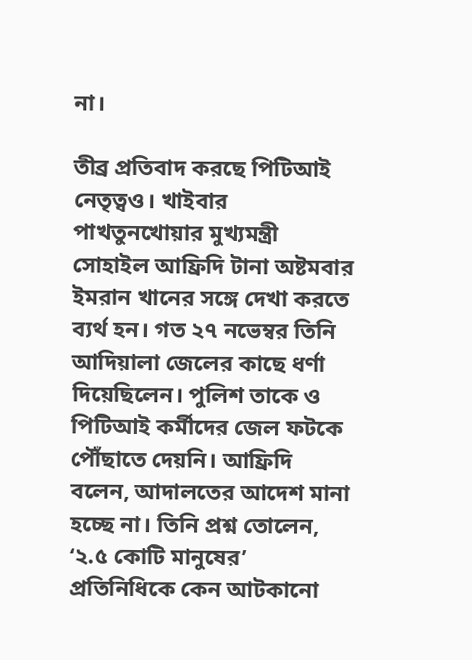না।

তীব্র প্রতিবাদ করছে পিটিআই নেতৃত্বও। খাইবার পাখতুনখোয়ার মুখ্যমন্ত্রী সোহাইল আফ্রিদি টানা অষ্টমবার ইমরান খানের সঙ্গে দেখা করতে ব্যর্থ হন। গত ২৭ নভেম্বর তিনি আদিয়ালা জেলের কাছে ধর্ণা দিয়েছিলেন। পুলিশ তাকে ও পিটিআই কর্মীদের জেল ফটকে পৌঁছাতে দেয়নি। আফ্রিদি বলেন, আদালতের আদেশ মানা হচ্ছে না। তিনি প্রশ্ন তোলেন, ‘২.৫ কোটি মানুষের’ প্রতিনিধিকে কেন আটকানো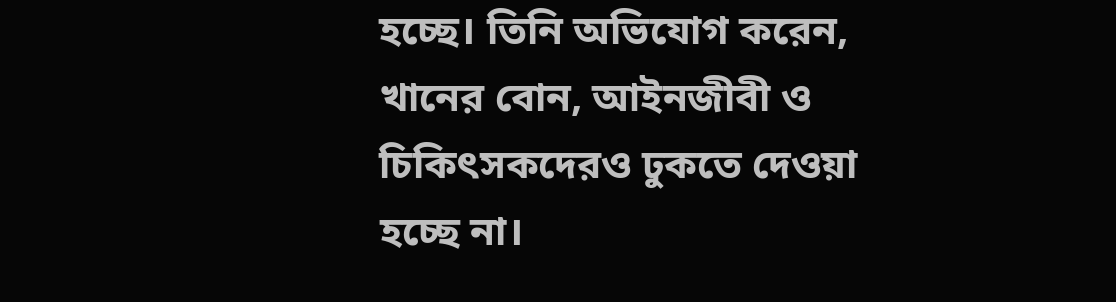হচ্ছে। তিনি অভিযোগ করেন, খানের বোন, আইনজীবী ও চিকিৎসকদেরও ঢুকতে দেওয়া হচ্ছে না।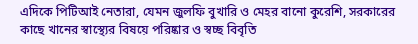এদিকে পিটিআই নেতারা, যেমন জুলফি বুখারি ও মেহর বানো কুরেশি, সরকারের কাছে খানের স্বাস্থ্যের বিষয়ে পরিষ্কার ও স্বচ্ছ বিবৃতি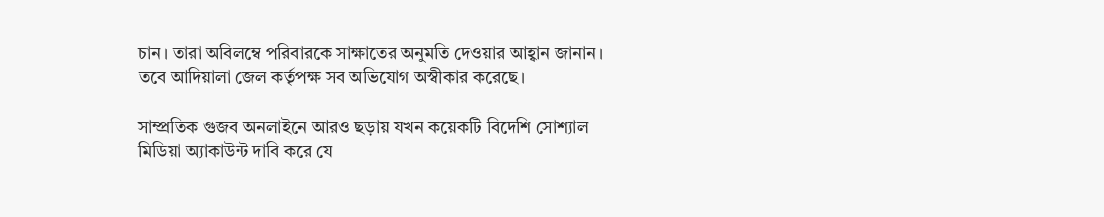চান। তারা অবিলম্বে পরিবারকে সাক্ষাতের অনুমতি দেওয়ার আহ্বান জানান। তবে আদিয়ালা জেল কর্তৃপক্ষ সব অভিযোগ অস্বীকার করেছে।

সাম্প্রতিক গুজব অনলাইনে আরও ছড়ায় যখন কয়েকটি বিদেশি সোশ্যাল মিডিয়া অ্যাকাউন্ট দাবি করে যে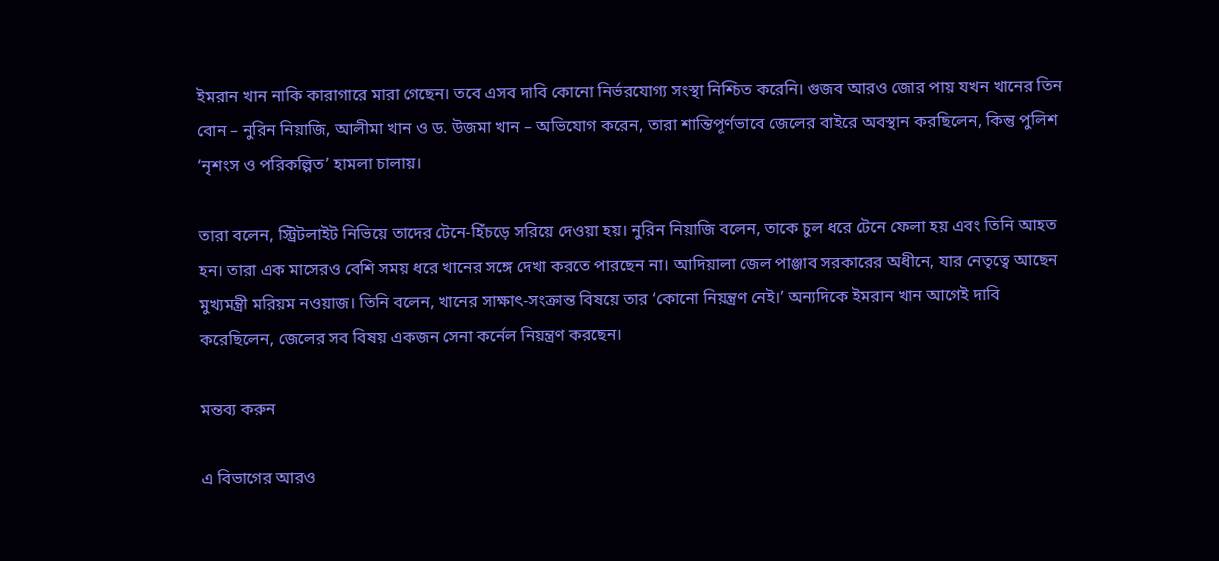ইমরান খান নাকি কারাগারে মারা গেছেন। তবে এসব দাবি কোনো নির্ভরযোগ্য সংস্থা নিশ্চিত করেনি। গুজব আরও জোর পায় যখন খানের তিন বোন – নুরিন নিয়াজি, আলীমা খান ও ড. উজমা খান – অভিযোগ করেন, তারা শান্তিপূর্ণভাবে জেলের বাইরে অবস্থান করছিলেন, কিন্তু পুলিশ ‘নৃশংস ও পরিকল্পিত’ হামলা চালায়।

তারা বলেন, স্ট্রিটলাইট নিভিয়ে তাদের টেনে-হিঁচড়ে সরিয়ে দেওয়া হয়। নুরিন নিয়াজি বলেন, তাকে চুল ধরে টেনে ফেলা হয় এবং তিনি আহত হন। তারা এক মাসেরও বেশি সময় ধরে খানের সঙ্গে দেখা করতে পারছেন না। আদিয়ালা জেল পাঞ্জাব সরকারের অধীনে, যার নেতৃত্বে আছেন মুখ্যমন্ত্রী মরিয়ম নওয়াজ। তিনি বলেন, খানের সাক্ষাৎ-সংক্রান্ত বিষয়ে তার ‘কোনো নিয়ন্ত্রণ নেই।’ অন্যদিকে ইমরান খান আগেই দাবি করেছিলেন, জেলের সব বিষয় একজন সেনা কর্নেল নিয়ন্ত্রণ করছেন।

মন্তব্য করুন

এ বিভাগের আরও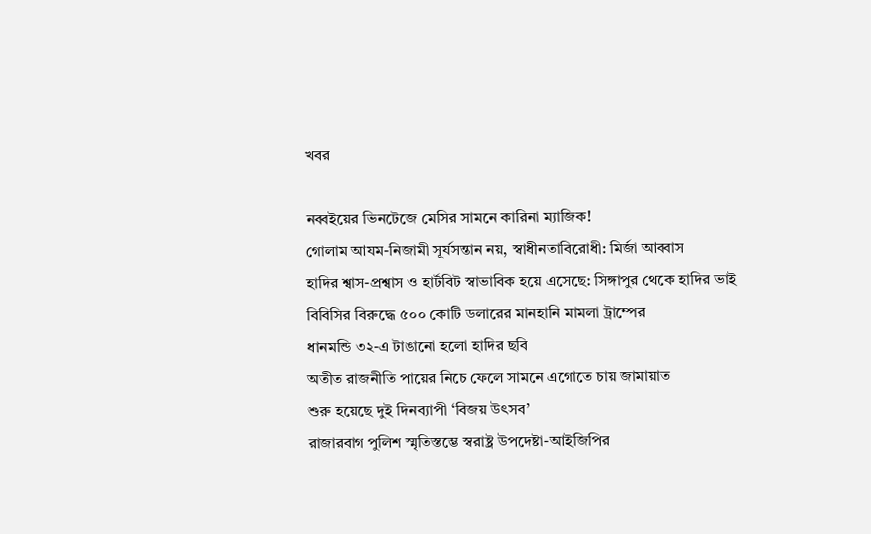খবর

নব্বইয়ের ভিনটেজে মেসির সামনে কারিনা ম্যাজিক!
গোলাম আযম-নিজামী সূর্যসন্তান নয়, স্বাধীনতাবিরোধী: মির্জা আব্বাস
হাদির শ্বাস-প্রশ্বাস ও হার্টবিট স্বাভাবিক হয়ে এসেছে: সিঙ্গাপুর থেকে হাদির ভাই
বিবিসির বিরুদ্ধে ৫০০ কোটি ডলারের মানহানি মামলা ট্রাম্পের
ধানমন্ডি ৩২-এ টাঙানো হলো হাদির ছবি
অতীত রাজনীতি পায়ের নিচে ফেলে সামনে এগোতে চায় জামায়াত
শুরু হয়েছে দুই দিনব্যাপী ‘বিজয় উৎসব’
রাজারবাগ পুলিশ স্মৃতিস্তম্ভে স্বরাষ্ট্র উপদেষ্টা-আইজিপির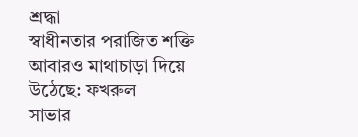শ্রদ্ধা
স্বাধীনতার পরাজিত শক্তি আবারও মাথাচাড়া দিয়ে উঠেছে: ফখরুল
সাভার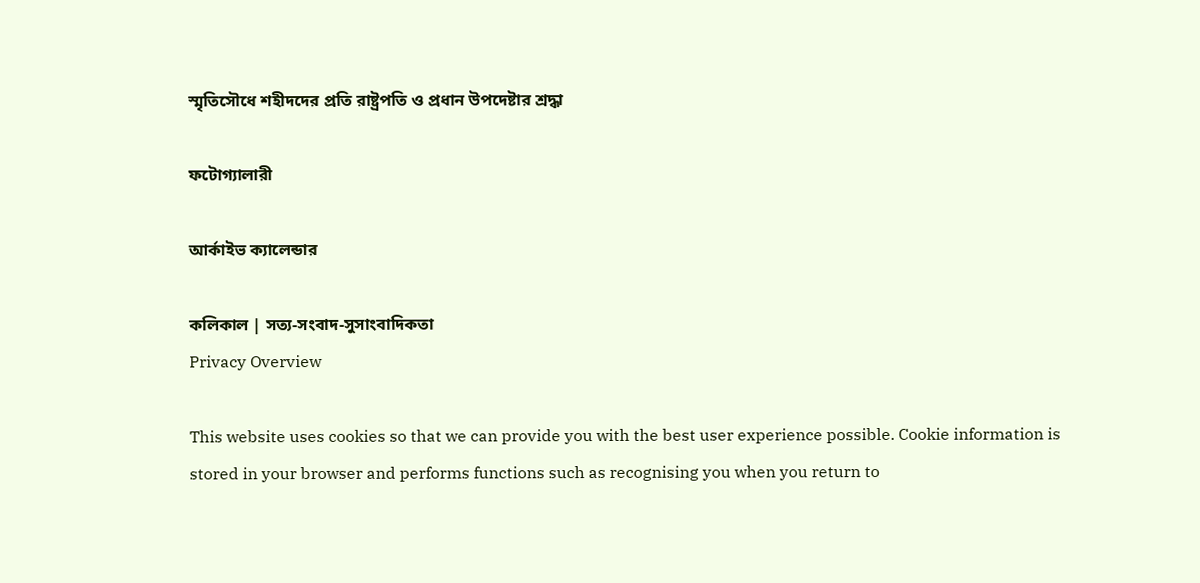স্মৃতিসৌধে শহীদদের প্রতি রাষ্ট্রপতি ও প্রধান উপদেষ্টার শ্রদ্ধা

ফটোগ্যালারী

আর্কাইভ ক্যালেন্ডার

কলিকাল | সত্য-সংবাদ-সুসাংবাদিকতা
Privacy Overview

This website uses cookies so that we can provide you with the best user experience possible. Cookie information is stored in your browser and performs functions such as recognising you when you return to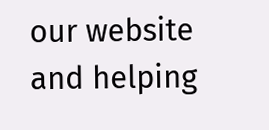our website and helping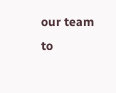our team to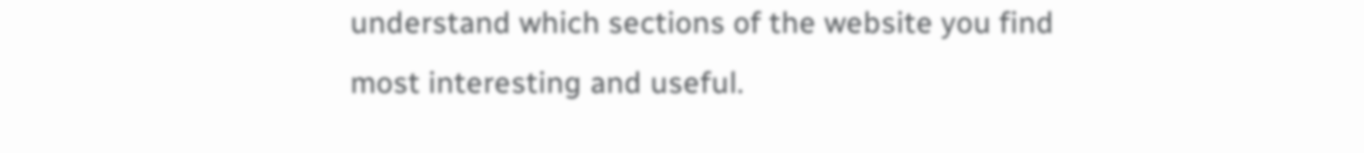understand which sections of the website you find most interesting and useful.